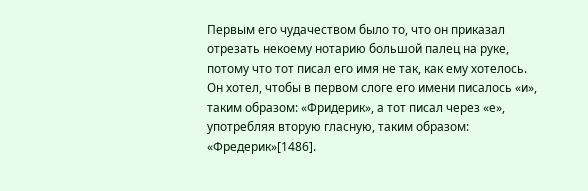Первым его чудачеством было то, что он приказал отрезать некоему нотарию большой палец на руке, потому что тот писал его имя не так, как ему хотелось. Он хотел, чтобы в первом слоге его имени писалось «и», таким образом: «Фридерик», а тот писал через «е», употребляя вторую гласную, таким образом: «Фредерик»[1486].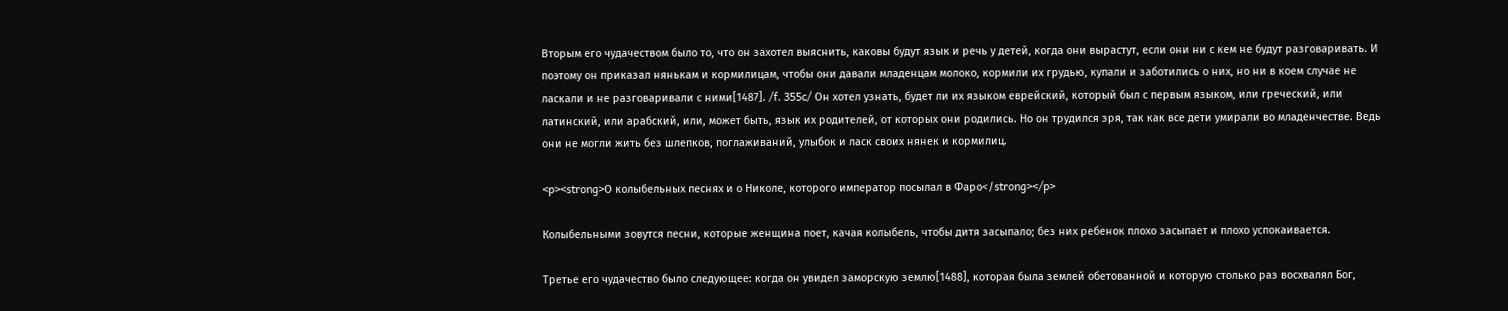Вторым его чудачеством было то, что он захотел выяснить, каковы будут язык и речь у детей, когда они вырастут, если они ни с кем не будут разговаривать. И поэтому он приказал нянькам и кормилицам, чтобы они давали младенцам молоко, кормили их грудью, купали и заботились о них, но ни в коем случае не ласкали и не разговаривали с ними[1487]. /f. 355c/ Он хотел узнать, будет ли их языком еврейский, который был с первым языком, или греческий, или латинский, или арабский, или, может быть, язык их родителей, от которых они родились. Но он трудился зря, так как все дети умирали во младенчестве. Ведь они не могли жить без шлепков, поглаживаний, улыбок и ласк своих нянек и кормилиц.

<p><strong>О колыбельных песнях и о Николе, которого император посылал в Фаро</strong></p>

Колыбельными зовутся песни, которые женщина поет, качая колыбель, чтобы дитя засыпало; без них ребенок плохо засыпает и плохо успокаивается.

Третье его чудачество было следующее: когда он увидел заморскую землю[1488], которая была землей обетованной и которую столько раз восхвалял Бог,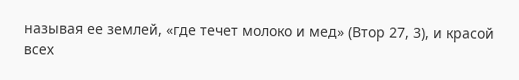называя ее землей, «где течет молоко и мед» (Втор 27, 3), и красой всех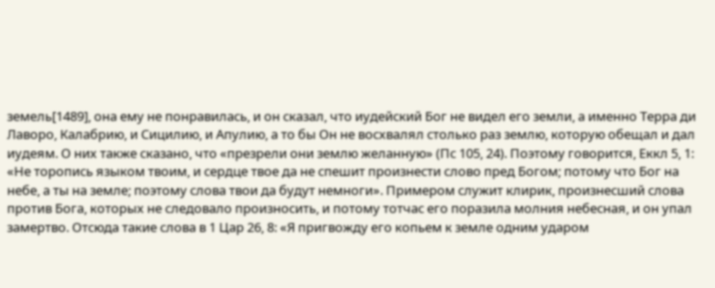земель[1489], она ему не понравилась, и он сказал, что иудейский Бог не видел его земли, а именно Терра ди Лаворо, Калабрию, и Сицилию, и Апулию, а то бы Он не восхвалял столько раз землю, которую обещал и дал иудеям. О них также сказано, что «презрели они землю желанную» (Пс 105, 24). Поэтому говорится, Еккл 5, 1: «Не торопись языком твоим, и сердце твое да не спешит произнести слово пред Богом; потому что Бог на небе, а ты на земле; поэтому слова твои да будут немноги». Примером служит клирик, произнесший слова против Бога, которых не следовало произносить, и потому тотчас его поразила молния небесная, и он упал замертво. Отсюда такие слова в 1 Цар 26, 8: «Я пригвожду его копьем к земле одним ударом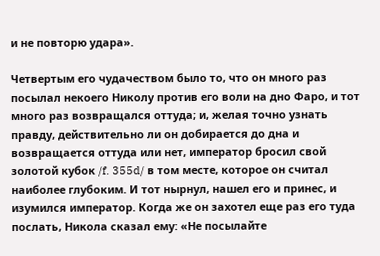и не повторю удара».

Четвертым его чудачеством было то, что он много раз посылал некоего Николу против его воли на дно Фаро, и тот много раз возвращался оттуда; и, желая точно узнать правду, действительно ли он добирается до дна и возвращается оттуда или нет, император бросил свой золотой кубок /f. 355d/ в том месте, которое он считал наиболее глубоким. И тот нырнул, нашел его и принес, и изумился император. Когда же он захотел еще раз его туда послать, Никола сказал ему: «Не посылайте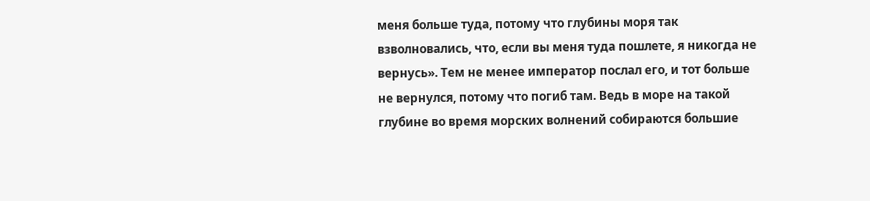меня больше туда, потому что глубины моря так взволновались, что, если вы меня туда пошлете, я никогда не вернусь». Тем не менее император послал его, и тот больше не вернулся, потому что погиб там. Ведь в море на такой глубине во время морских волнений собираются большие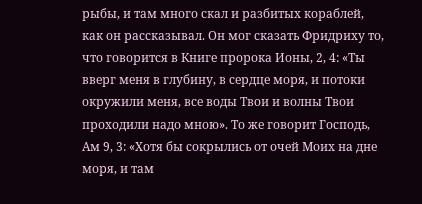рыбы, и там много скал и разбитых кораблей, как он рассказывал. Он мог сказать Фридриху то, что говорится в Книге пророка Ионы, 2, 4: «Ты вверг меня в глубину, в сердце моря, и потоки окружили меня, все воды Твои и волны Твои проходили надо мною». То же говорит Господь, Ам 9, 3: «Хотя бы сокрылись от очей Моих на дне моря, и там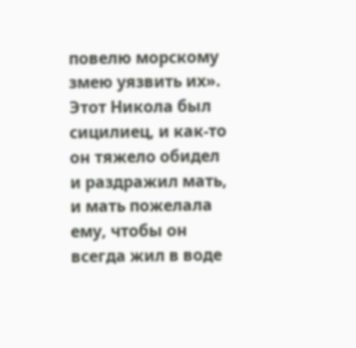повелю морскому змею уязвить их». Этот Никола был сицилиец, и как-то он тяжело обидел и раздражил мать, и мать пожелала ему, чтобы он всегда жил в воде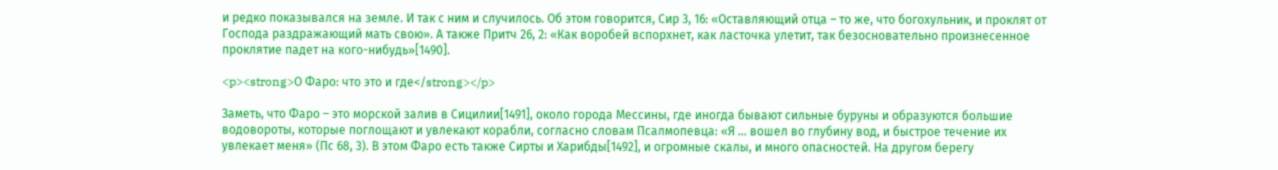и редко показывался на земле. И так с ним и случилось. Об этом говорится, Сир 3, 16: «Оставляющий отца – то же, что богохульник, и проклят от Господа раздражающий мать свою». А также Притч 26, 2: «Как воробей вспорхнет, как ласточка улетит, так безосновательно произнесенное проклятие падет на кого-нибудь»[1490].

<p><strong>О Фаро: что это и где</strong></p>

Заметь, что Фаро – это морской залив в Сицилии[1491], около города Мессины, где иногда бывают сильные буруны и образуются большие водовороты, которые поглощают и увлекают корабли, согласно словам Псалмопевца: «Я ... вошел во глубину вод, и быстрое течение их увлекает меня» (Пс 68, 3). В этом Фаро есть также Сирты и Харибды[1492], и огромные скалы, и много опасностей. На другом берегу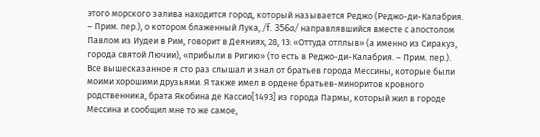этого морского залива находится город, который называется Реджо (Реджо-ди-Калабрия. – Прим. пер.), о котором блаженный Лука, /f. 356a/ направлявшийся вместе с апостолом Павлом из Иудеи в Рим, говорит в Деяниях, 28, 13: «Оттуда отплыв» (а именно из Сиракуз, города святой Лючии), «прибыли в Ригию» (то есть в Реджо-ди-Калабрия. – Прим. пер.). Все вышесказанное я сто раз слышал и знал от братьев города Мессины, которые были моими хорошими друзьями. Я также имел в ордене братьев-миноритов кровного родственника, брата Якобина де Кассио[1493] из города Пармы, который жил в городе Мессина и сообщил мне то же самое,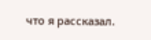что я рассказал.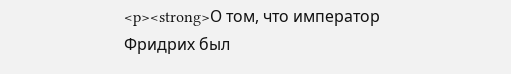<p><strong>О том, что император Фридрих был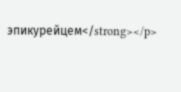эпикурейцем</strong></p>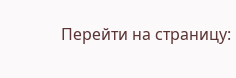Перейти на страницу: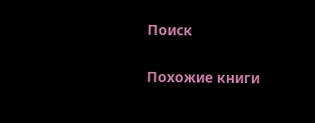Поиск

Похожие книги